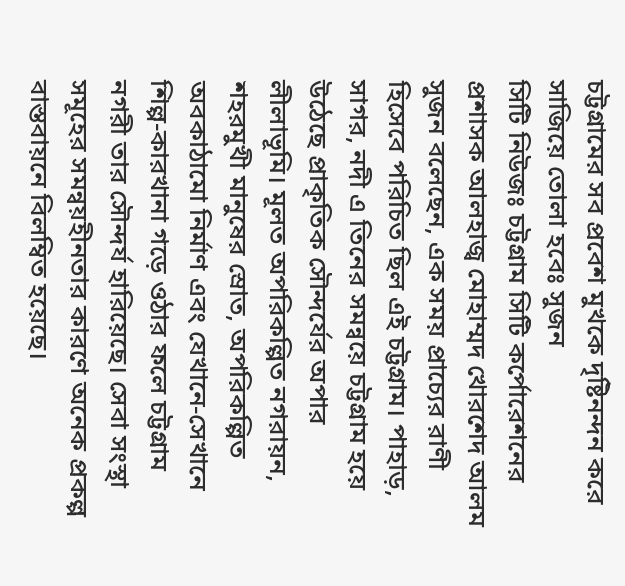চট্টগ্রামের সব প্রবেশ মুখকে দৃষ্টিনন্দন করে সাজিয়ে তোলা হবেঃ সুজন
সিটি নিউজঃ চট্টগ্রাম সিটি কর্পোরেশনের প্রশাসক আলহাজ্ব মোহাম্মদ খোরশেদ আলম সুজন বলেছেন, এক সময় প্রাচ্যের রাণী হিসেবে পরিচিত ছিল এই চট্টগ্রাম। পাহাড়, সাগর, নদী এ তিনের সমন্বয়ে চট্টগ্রাম হয়ে উঠেছে প্রাকৃতিক সৌন্দর্যের অপার লীলাভূমি। মূলত অপরিকল্পিত নগরায়ন, শহরমুখী মানুষের স্রোত, অপরিকল্পিত অবকাঠামো নির্মাণ এবং যেখানে-সেখানে শিল্প-কারখানা গড়ে ওঠার ফলে চট্টগ্রাম নগরী তার সৌন্দর্য হারিয়েছে। সেবা সংস্থা সমূহের সমন্বয়হীনতার কারণে অনেক প্রকল্প বাস্তবায়নে বিলম্বিত হয়েছে।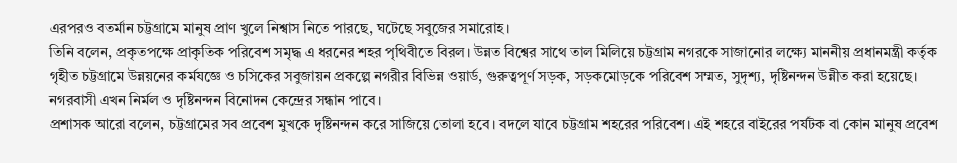এরপরও বতর্মান চট্টগ্রামে মানুষ প্রাণ খুলে নিশ্বাস নিতে পারছে, ঘটেছে সবুজের সমারোহ।
তিনি বলেন, প্রকৃতপক্ষে প্রাকৃতিক পরিবেশ সমৃদ্ধ এ ধরনের শহর পৃথিবীতে বিরল। উন্নত বিশ্বের সাথে তাল মিলিয়ে চট্টগ্রাম নগরকে সাজানোর লক্ষ্যে মাননীয় প্রধানমন্ত্রী কর্তৃক গৃহীত চট্টগ্রামে উন্নয়নের কর্মযজ্ঞে ও চসিকের সবুজায়ন প্রকল্পে নগরীর বিভিন্ন ওয়ার্ড, গুরুত্বপূর্ণ সড়ক, সড়কমোড়কে পরিবেশ সম্মত, সুদৃশ্য, দৃষ্টিনন্দন উন্নীত করা হয়েছে। নগরবাসী এখন নির্মল ও দৃষ্টিনন্দন বিনোদন কেন্দ্রের সন্ধান পাবে।
প্রশাসক আরো বলেন, চট্টগ্রামের সব প্রবেশ মুখকে দৃষ্টিনন্দন করে সাজিয়ে তোলা হবে। বদলে যাবে চট্টগ্রাম শহরের পরিবেশ। এই শহরে বাইরের পর্যটক বা কোন মানুষ প্রবেশ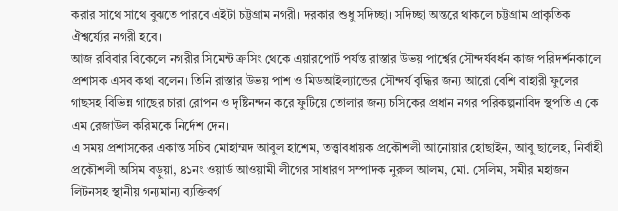করার সাথে সাথে বুঝতে পারবে এইটা চট্টগ্রাম নগরী। দরকার শুধু সদিচ্ছা। সদিচ্ছা অন্তরে থাকলে চট্টগ্রাম প্রাকৃতিক ঐশ্বর্য্যের নগরী হবে।
আজ রবিবার বিকেলে নগরীর সিমেন্ট ক্রসিং থেকে এয়ারপোর্ট পর্যন্ত রাস্তার উভয় পার্শ্বের সৌন্দর্যবর্ধন কাজ পরিদর্শনকালে প্রশাসক এসব কথা বলেন। তিনি রাস্তার উভয় পাশ ও মিডআইল্যান্ডের সৌন্দর্য বৃদ্ধির জন্য আরো বেশি বাহারী ফুলের গাছসহ বিভিন্ন গাছের চারা রোপন ও দৃষ্টিনন্দন করে ফুটিয়ে তোলার জন্য চসিকের প্রধান নগর পরিকল্পনাবিদ স্থপতি এ কে এম রেজাউল করিমকে নির্দেশ দেন।
এ সময় প্রশাসকের একান্ত সচিব মোহাম্মদ আবুল হাশেম, তত্ত্বাবধায়ক প্রকৌশলী আনোয়ার হোছাইন, আবু ছালেহ, নির্বাহী প্রকৌশলী অসিম বড়ুয়া, ৪১নং ওয়ার্ড আওয়ামী লীগের সাধারণ সম্পাদক নুরুল আলম, মো. সেলিম, সমীর মহাজন লিটনসহ স্থানীয় গন্যমান্য ব্যক্তিবর্গ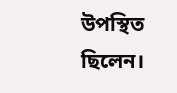উপস্থিত ছিলেন।